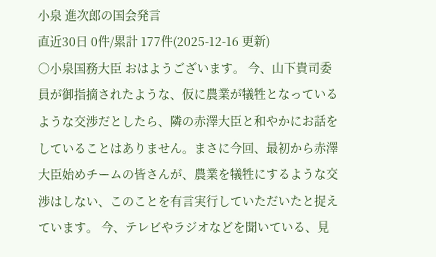小泉 進次郎の国会発言
直近30日 0件/累計 177件(2025-12-16 更新)
○小泉国務大臣 おはようございます。 今、山下貴司委員が御指摘されたような、仮に農業が犠牲となっているような交渉だとしたら、隣の赤澤大臣と和やかにお話をしていることはありません。まさに今回、最初から赤澤大臣始めチームの皆さんが、農業を犠牲にするような交渉はしない、このことを有言実行していただいたと捉えています。 今、テレビやラジオなどを聞いている、見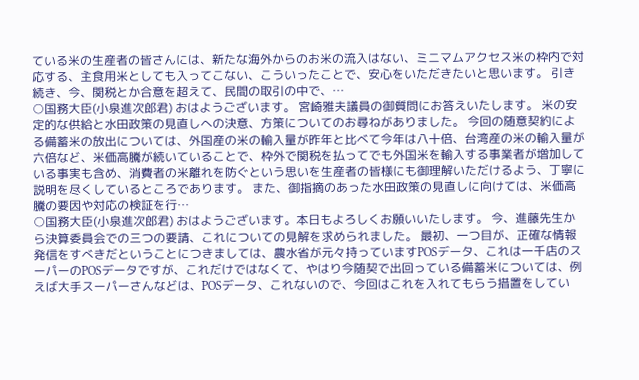ている米の生産者の皆さんには、新たな海外からのお米の流入はない、ミニマムアクセス米の枠内で対応する、主食用米としても入ってこない、こういったことで、安心をいただきたいと思います。 引き続き、今、関税とか合意を超えて、民間の取引の中で、…
○国務大臣(小泉進次郎君) おはようございます。 宮崎雅夫議員の御質問にお答えいたします。 米の安定的な供給と水田政策の見直しへの決意、方策についてのお尋ねがありました。 今回の随意契約による備蓄米の放出については、外国産の米の輸入量が昨年と比べて今年は八十倍、台湾産の米の輸入量が六倍など、米価高騰が続いていることで、枠外で関税を払ってでも外国米を輸入する事業者が増加している事実も含め、消費者の米離れを防ぐという思いを生産者の皆様にも御理解いただけるよう、丁寧に説明を尽くしているところであります。 また、御指摘のあった水田政策の見直しに向けては、米価高騰の要因や対応の検証を行…
○国務大臣(小泉進次郎君) おはようございます。本日もよろしくお願いいたします。 今、進藤先生から決算委員会での三つの要請、これについての見解を求められました。 最初、一つ目が、正確な情報発信をすべきだということにつきましては、農水省が元々持っていますPOSデータ、これは一千店のスーパーのPOSデータですが、これだけではなくて、やはり今随契で出回っている備蓄米については、例えば大手スーパーさんなどは、POSデータ、これないので、今回はこれを入れてもらう措置をしてい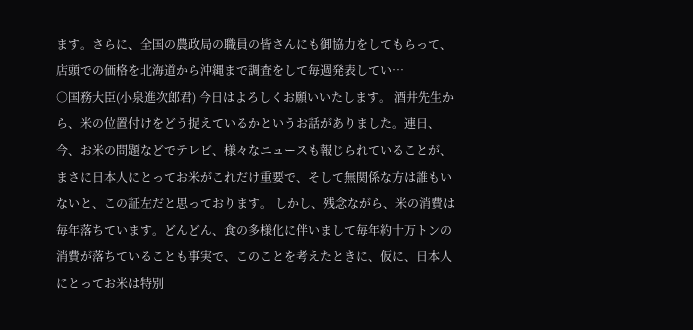ます。さらに、全国の農政局の職員の皆さんにも御協力をしてもらって、店頭での価格を北海道から沖縄まで調査をして毎週発表してい…
○国務大臣(小泉進次郎君) 今日はよろしくお願いいたします。 酒井先生から、米の位置付けをどう捉えているかというお話がありました。連日、今、お米の問題などでテレビ、様々なニュースも報じられていることが、まさに日本人にとってお米がこれだけ重要で、そして無関係な方は誰もいないと、この証左だと思っております。 しかし、残念ながら、米の消費は毎年落ちています。どんどん、食の多様化に伴いまして毎年約十万トンの消費が落ちていることも事実で、このことを考えたときに、仮に、日本人にとってお米は特別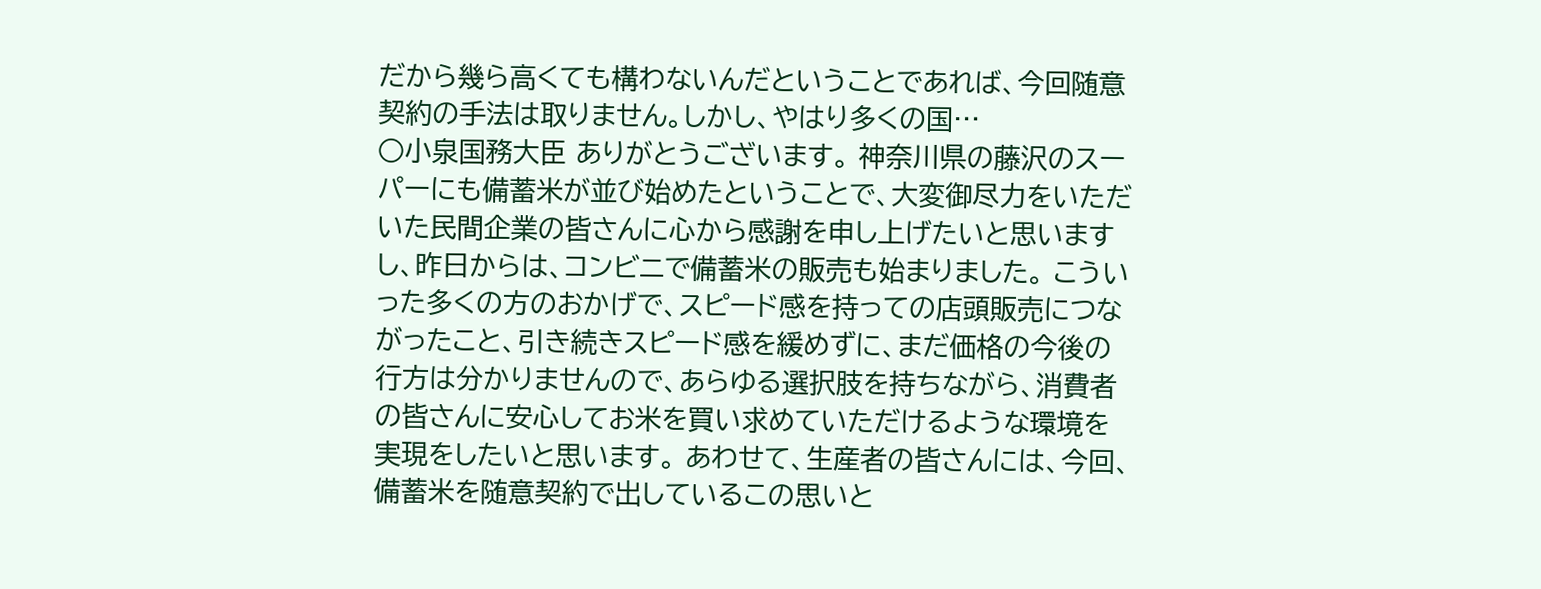だから幾ら高くても構わないんだということであれば、今回随意契約の手法は取りません。しかし、やはり多くの国…
○小泉国務大臣 ありがとうございます。 神奈川県の藤沢のスーパーにも備蓄米が並び始めたということで、大変御尽力をいただいた民間企業の皆さんに心から感謝を申し上げたいと思いますし、昨日からは、コンビニで備蓄米の販売も始まりました。 こういった多くの方のおかげで、スピード感を持っての店頭販売につながったこと、引き続きスピード感を緩めずに、まだ価格の今後の行方は分かりませんので、あらゆる選択肢を持ちながら、消費者の皆さんに安心してお米を買い求めていただけるような環境を実現をしたいと思います。 あわせて、生産者の皆さんには、今回、備蓄米を随意契約で出しているこの思いと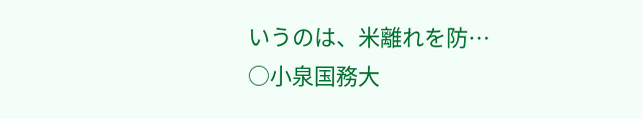いうのは、米離れを防…
○小泉国務大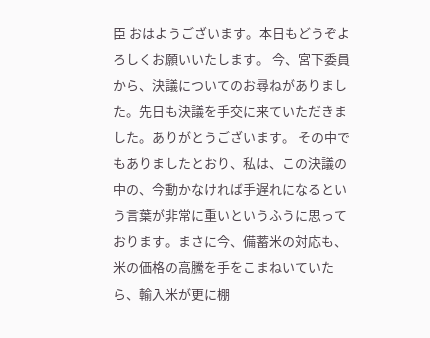臣 おはようございます。本日もどうぞよろしくお願いいたします。 今、宮下委員から、決議についてのお尋ねがありました。先日も決議を手交に来ていただきました。ありがとうございます。 その中でもありましたとおり、私は、この決議の中の、今動かなければ手遅れになるという言葉が非常に重いというふうに思っております。まさに今、備蓄米の対応も、米の価格の高騰を手をこまねいていたら、輸入米が更に棚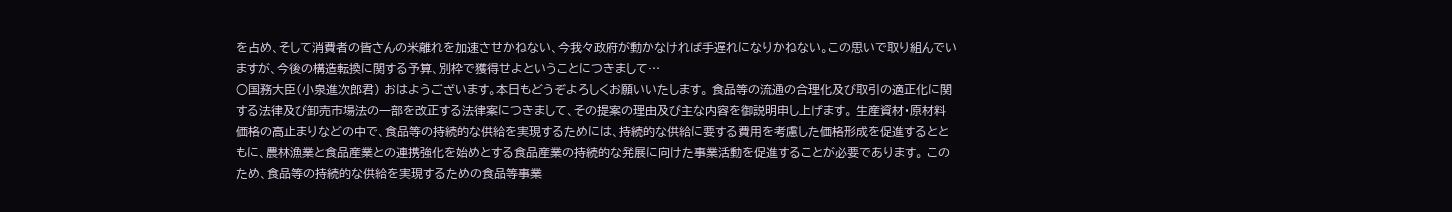を占め、そして消費者の皆さんの米離れを加速させかねない、今我々政府が動かなければ手遅れになりかねない。この思いで取り組んでいますが、今後の構造転換に関する予算、別枠で獲得せよということにつきまして…
○国務大臣(小泉進次郎君) おはようございます。本日もどうぞよろしくお願いいたします。 食品等の流通の合理化及び取引の適正化に関する法律及び卸売市場法の一部を改正する法律案につきまして、その提案の理由及び主な内容を御説明申し上げます。 生産資材・原材料価格の高止まりなどの中で、食品等の持続的な供給を実現するためには、持続的な供給に要する費用を考慮した価格形成を促進するとともに、農林漁業と食品産業との連携強化を始めとする食品産業の持続的な発展に向けた事業活動を促進することが必要であります。 このため、食品等の持続的な供給を実現するための食品等事業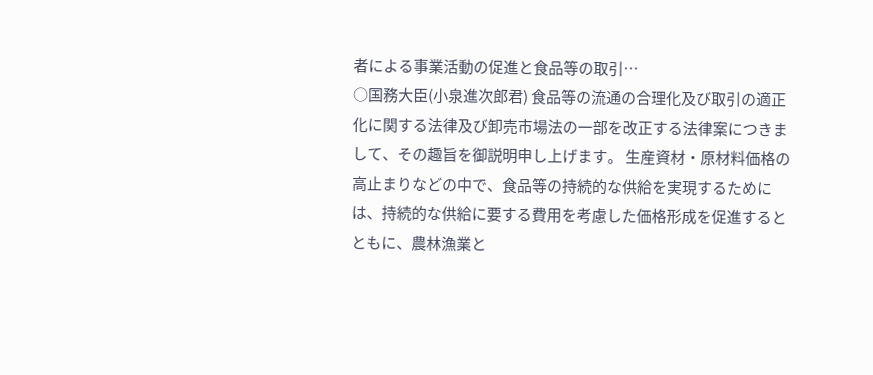者による事業活動の促進と食品等の取引…
○国務大臣(小泉進次郎君) 食品等の流通の合理化及び取引の適正化に関する法律及び卸売市場法の一部を改正する法律案につきまして、その趣旨を御説明申し上げます。 生産資材・原材料価格の高止まりなどの中で、食品等の持続的な供給を実現するためには、持続的な供給に要する費用を考慮した価格形成を促進するとともに、農林漁業と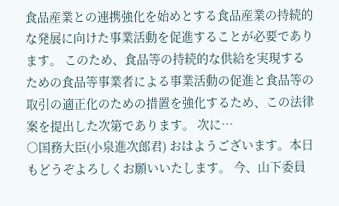食品産業との連携強化を始めとする食品産業の持続的な発展に向けた事業活動を促進することが必要であります。 このため、食品等の持続的な供給を実現するための食品等事業者による事業活動の促進と食品等の取引の適正化のための措置を強化するため、この法律案を提出した次第であります。 次に…
○国務大臣(小泉進次郎君) おはようございます。本日もどうぞよろしくお願いいたします。 今、山下委員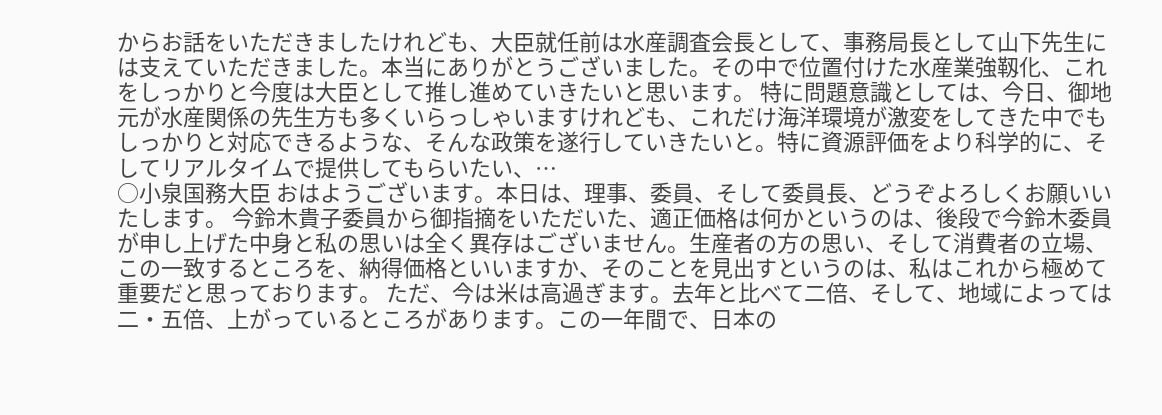からお話をいただきましたけれども、大臣就任前は水産調査会長として、事務局長として山下先生には支えていただきました。本当にありがとうございました。その中で位置付けた水産業強靱化、これをしっかりと今度は大臣として推し進めていきたいと思います。 特に問題意識としては、今日、御地元が水産関係の先生方も多くいらっしゃいますけれども、これだけ海洋環境が激変をしてきた中でもしっかりと対応できるような、そんな政策を遂行していきたいと。特に資源評価をより科学的に、そしてリアルタイムで提供してもらいたい、…
○小泉国務大臣 おはようございます。本日は、理事、委員、そして委員長、どうぞよろしくお願いいたします。 今鈴木貴子委員から御指摘をいただいた、適正価格は何かというのは、後段で今鈴木委員が申し上げた中身と私の思いは全く異存はございません。生産者の方の思い、そして消費者の立場、この一致するところを、納得価格といいますか、そのことを見出すというのは、私はこれから極めて重要だと思っております。 ただ、今は米は高過ぎます。去年と比べて二倍、そして、地域によっては二・五倍、上がっているところがあります。この一年間で、日本の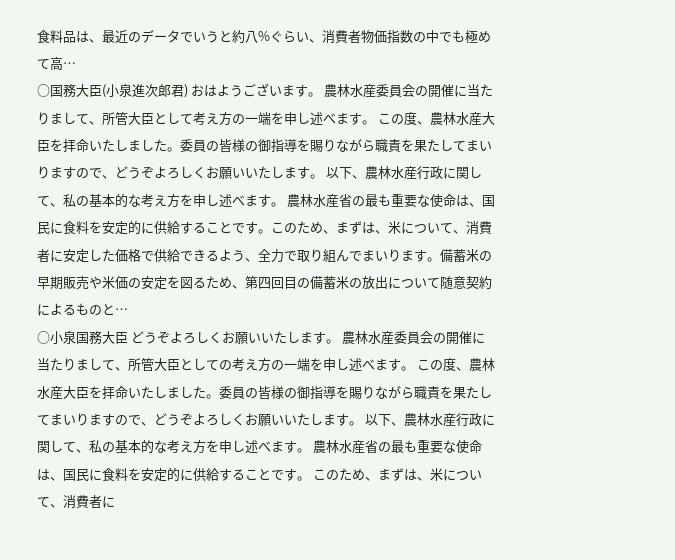食料品は、最近のデータでいうと約八%ぐらい、消費者物価指数の中でも極めて高…
○国務大臣(小泉進次郎君) おはようございます。 農林水産委員会の開催に当たりまして、所管大臣として考え方の一端を申し述べます。 この度、農林水産大臣を拝命いたしました。委員の皆様の御指導を賜りながら職責を果たしてまいりますので、どうぞよろしくお願いいたします。 以下、農林水産行政に関して、私の基本的な考え方を申し述べます。 農林水産省の最も重要な使命は、国民に食料を安定的に供給することです。このため、まずは、米について、消費者に安定した価格で供給できるよう、全力で取り組んでまいります。備蓄米の早期販売や米価の安定を図るため、第四回目の備蓄米の放出について随意契約によるものと…
○小泉国務大臣 どうぞよろしくお願いいたします。 農林水産委員会の開催に当たりまして、所管大臣としての考え方の一端を申し述べます。 この度、農林水産大臣を拝命いたしました。委員の皆様の御指導を賜りながら職責を果たしてまいりますので、どうぞよろしくお願いいたします。 以下、農林水産行政に関して、私の基本的な考え方を申し述べます。 農林水産省の最も重要な使命は、国民に食料を安定的に供給することです。 このため、まずは、米について、消費者に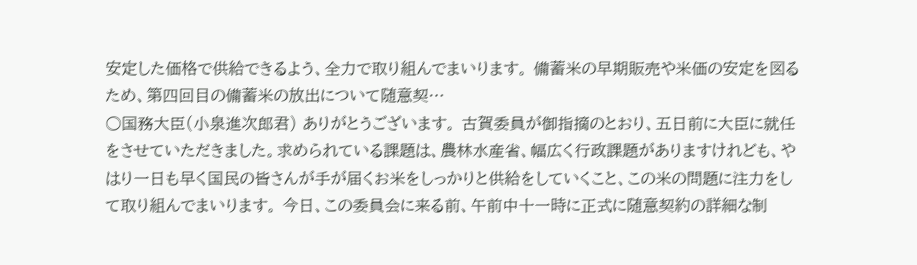安定した価格で供給できるよう、全力で取り組んでまいります。 備蓄米の早期販売や米価の安定を図るため、第四回目の備蓄米の放出について随意契…
○国務大臣(小泉進次郎君) ありがとうございます。 古賀委員が御指摘のとおり、五日前に大臣に就任をさせていただきました。求められている課題は、農林水産省、幅広く行政課題がありますけれども、やはり一日も早く国民の皆さんが手が届くお米をしっかりと供給をしていくこと、この米の問題に注力をして取り組んでまいります。 今日、この委員会に来る前、午前中十一時に正式に随意契約の詳細な制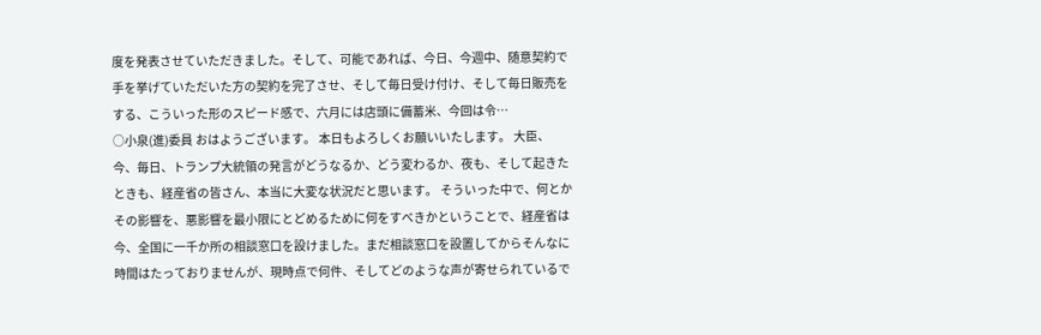度を発表させていただきました。そして、可能であれば、今日、今週中、随意契約で手を挙げていただいた方の契約を完了させ、そして毎日受け付け、そして毎日販売をする、こういった形のスピード感で、六月には店頭に備蓄米、今回は令…
○小泉(進)委員 おはようございます。 本日もよろしくお願いいたします。 大臣、今、毎日、トランプ大統領の発言がどうなるか、どう変わるか、夜も、そして起きたときも、経産省の皆さん、本当に大変な状況だと思います。 そういった中で、何とかその影響を、悪影響を最小限にとどめるために何をすべきかということで、経産省は今、全国に一千か所の相談窓口を設けました。まだ相談窓口を設置してからそんなに時間はたっておりませんが、現時点で何件、そしてどのような声が寄せられているで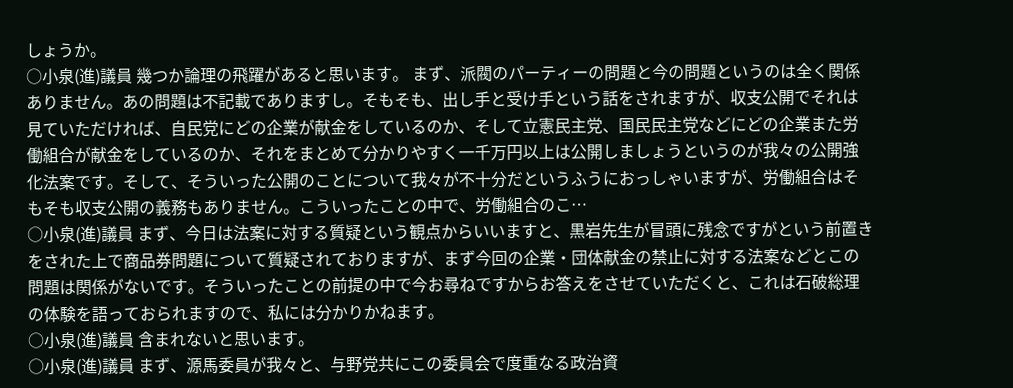しょうか。
○小泉(進)議員 幾つか論理の飛躍があると思います。 まず、派閥のパーティーの問題と今の問題というのは全く関係ありません。あの問題は不記載でありますし。そもそも、出し手と受け手という話をされますが、収支公開でそれは見ていただければ、自民党にどの企業が献金をしているのか、そして立憲民主党、国民民主党などにどの企業また労働組合が献金をしているのか、それをまとめて分かりやすく一千万円以上は公開しましょうというのが我々の公開強化法案です。そして、そういった公開のことについて我々が不十分だというふうにおっしゃいますが、労働組合はそもそも収支公開の義務もありません。こういったことの中で、労働組合のこ…
○小泉(進)議員 まず、今日は法案に対する質疑という観点からいいますと、黒岩先生が冒頭に残念ですがという前置きをされた上で商品券問題について質疑されておりますが、まず今回の企業・団体献金の禁止に対する法案などとこの問題は関係がないです。そういったことの前提の中で今お尋ねですからお答えをさせていただくと、これは石破総理の体験を語っておられますので、私には分かりかねます。
○小泉(進)議員 含まれないと思います。
○小泉(進)議員 まず、源馬委員が我々と、与野党共にこの委員会で度重なる政治資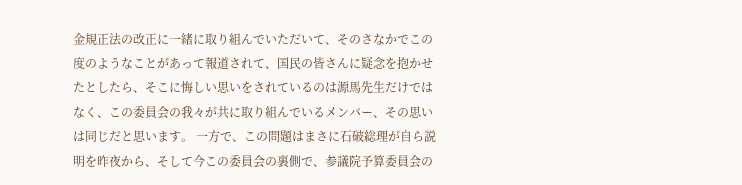金規正法の改正に一緒に取り組んでいただいて、そのさなかでこの度のようなことがあって報道されて、国民の皆さんに疑念を抱かせたとしたら、そこに悔しい思いをされているのは源馬先生だけではなく、この委員会の我々が共に取り組んでいるメンバー、その思いは同じだと思います。 一方で、この問題はまさに石破総理が自ら説明を昨夜から、そして今この委員会の裏側で、参議院予算委員会の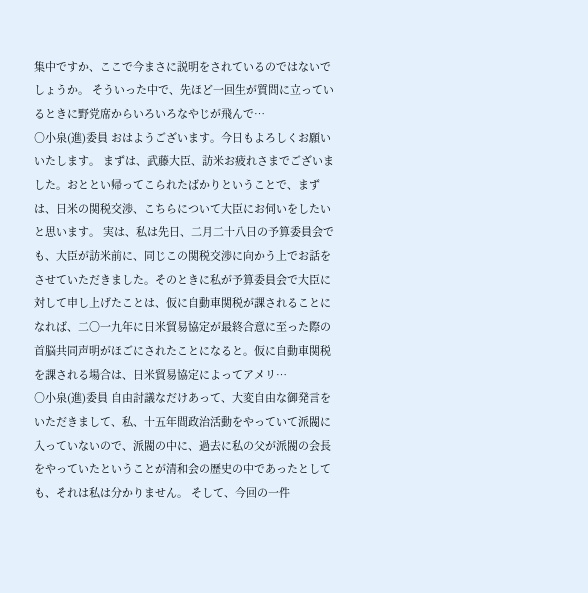集中ですか、ここで今まさに説明をされているのではないでしょうか。 そういった中で、先ほど一回生が質問に立っているときに野党席からいろいろなやじが飛んで…
○小泉(進)委員 おはようございます。今日もよろしくお願いいたします。 まずは、武藤大臣、訪米お疲れさまでございました。おととい帰ってこられたばかりということで、まずは、日米の関税交渉、こちらについて大臣にお伺いをしたいと思います。 実は、私は先日、二月二十八日の予算委員会でも、大臣が訪米前に、同じこの関税交渉に向かう上でお話をさせていただきました。そのときに私が予算委員会で大臣に対して申し上げたことは、仮に自動車関税が課されることになれば、二〇一九年に日米貿易協定が最終合意に至った際の首脳共同声明がほごにされたことになると。仮に自動車関税を課される場合は、日米貿易協定によってアメリ…
○小泉(進)委員 自由討議なだけあって、大変自由な御発言をいただきまして、私、十五年間政治活動をやっていて派閥に入っていないので、派閥の中に、過去に私の父が派閥の会長をやっていたということが清和会の歴史の中であったとしても、それは私は分かりません。 そして、今回の一件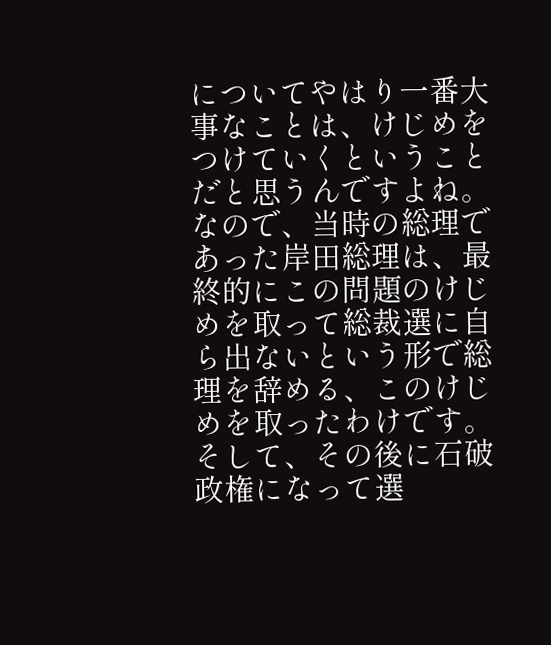についてやはり一番大事なことは、けじめをつけていくということだと思うんですよね。なので、当時の総理であった岸田総理は、最終的にこの問題のけじめを取って総裁選に自ら出ないという形で総理を辞める、このけじめを取ったわけです。そして、その後に石破政権になって選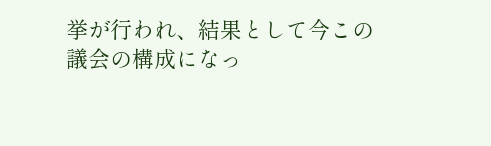挙が行われ、結果として今この議会の構成になっ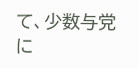て、少数与党に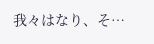我々はなり、そ…